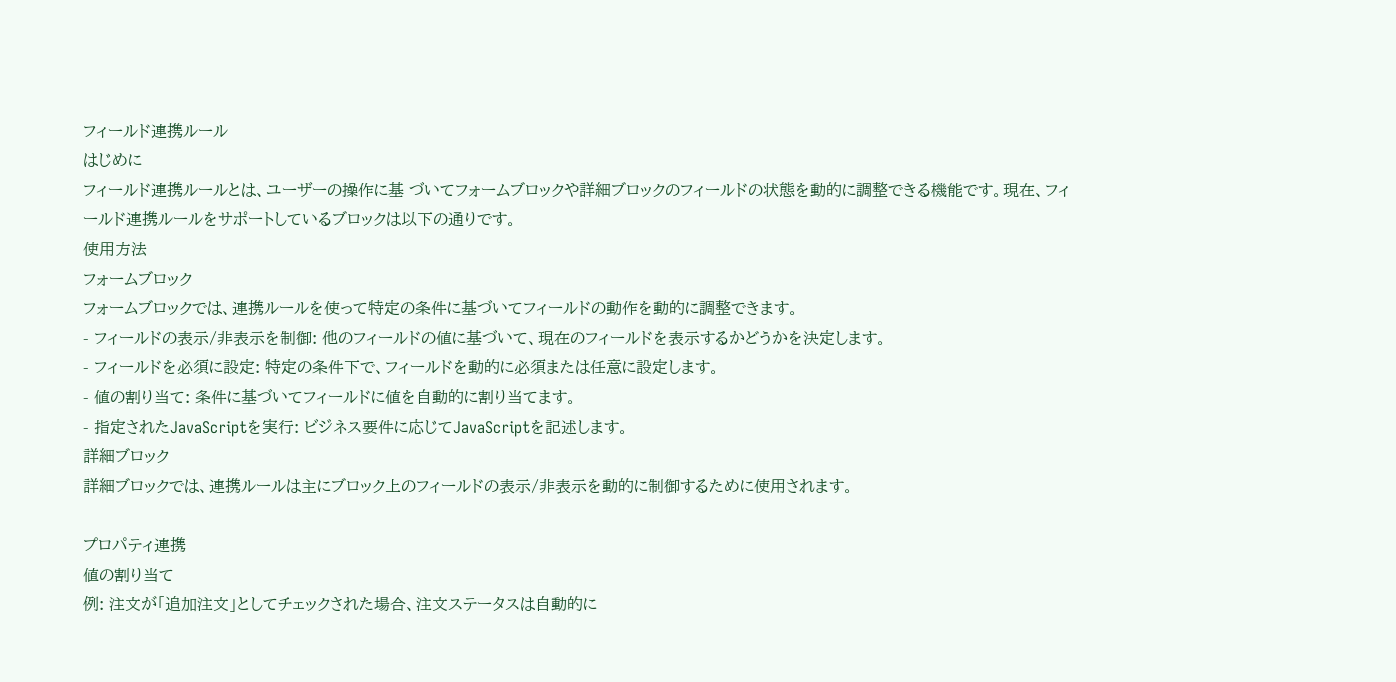フィールド連携ルール
はじめに
フィールド連携ルールとは、ユーザーの操作に基 づいてフォームブロックや詳細ブロックのフィールドの状態を動的に調整できる機能です。現在、フィールド連携ルールをサポートしているブロックは以下の通りです。
使用方法
フォームブロック
フォームブロックでは、連携ルールを使って特定の条件に基づいてフィールドの動作を動的に調整できます。
- フィールドの表示/非表示を制御: 他のフィールドの値に基づいて、現在のフィールドを表示するかどうかを決定します。
- フィールドを必須に設定: 特定の条件下で、フィールドを動的に必須または任意に設定します。
- 値の割り当て: 条件に基づいてフィールドに値を自動的に割り当てます。
- 指定されたJavaScriptを実行: ビジネス要件に応じてJavaScriptを記述します。
詳細ブロック
詳細ブロックでは、連携ルールは主にブロック上のフィールドの表示/非表示を動的に制御するために使用されます。

プロパティ連携
値の割り当て
例: 注文が「追加注文」としてチェックされた場合、注文ステータスは自動的に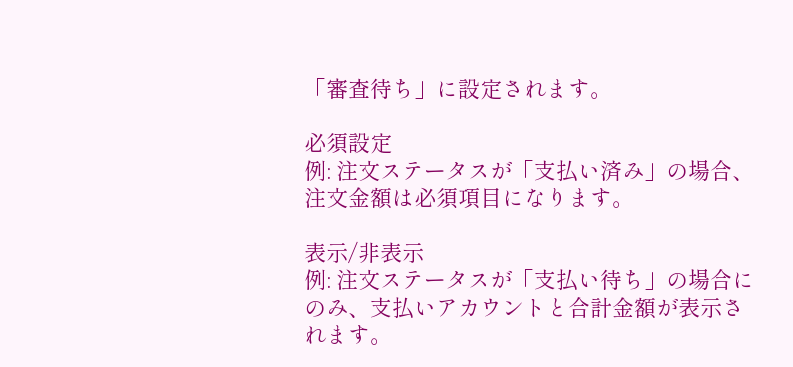「審査待ち」に設定されます。

必須設定
例: 注文ステータスが「支払い済み」の場合、注文金額は必須項目になります。

表示/非表示
例: 注文ステータスが「支払い待ち」の場合にのみ、支払いアカウントと合計金額が表示されます。